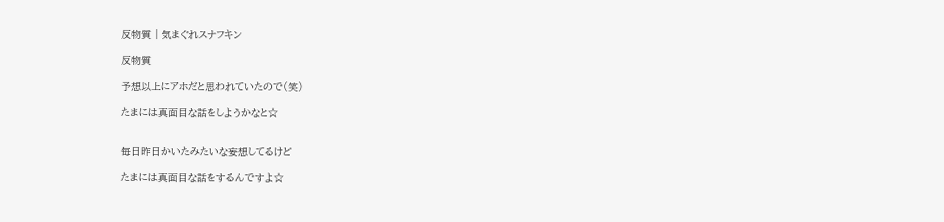反物質 | 気まぐれスナフキン

反物質

予想以上にアホだと思われていたので(笑)

たまには真面目な話をしようかなと☆


毎日昨日かいたみたいな妄想してるけど

たまには真面目な話をするんですよ☆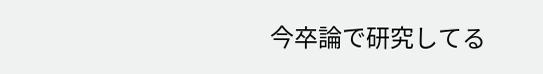今卒論で研究してる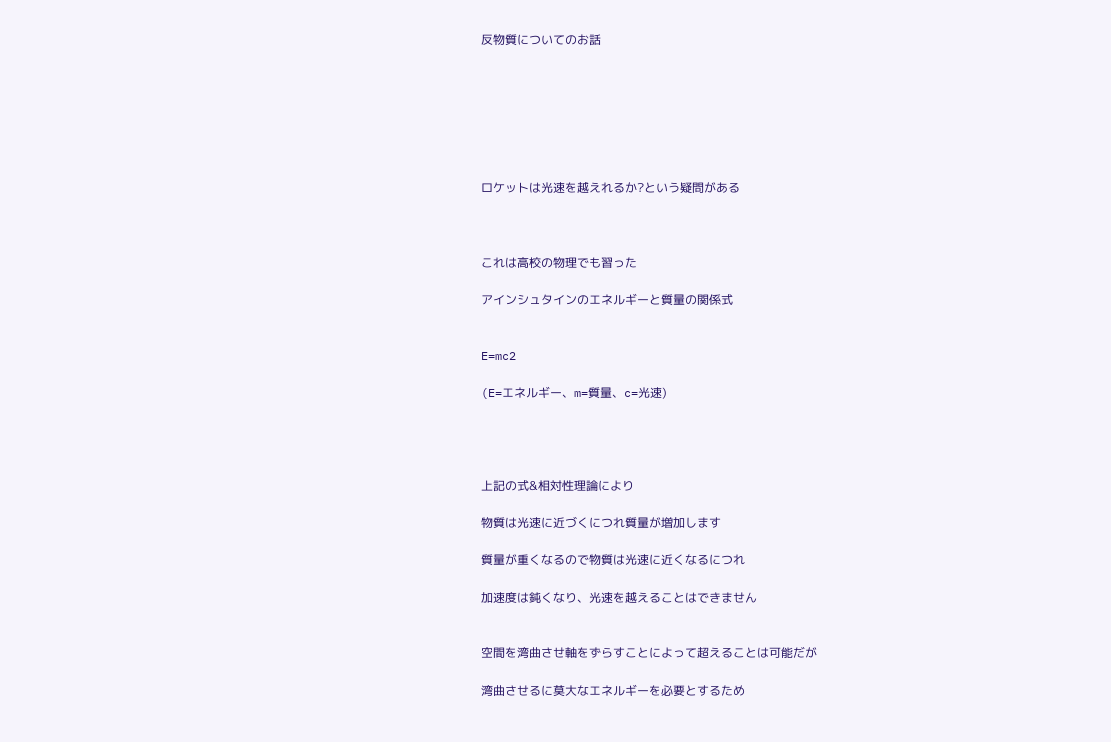反物質についてのお話







ロケットは光速を越えれるか?という疑問がある



これは高校の物理でも習った

アインシュタインのエネルギーと質量の関係式


E=mc2

(E=エネルギー、m=質量、c=光速)




上記の式&相対性理論により

物質は光速に近づくにつれ質量が増加します

質量が重くなるので物質は光速に近くなるにつれ

加速度は鈍くなり、光速を越えることはできません


空間を湾曲させ軸をずらすことによって超えることは可能だが

湾曲させるに莫大なエネルギーを必要とするため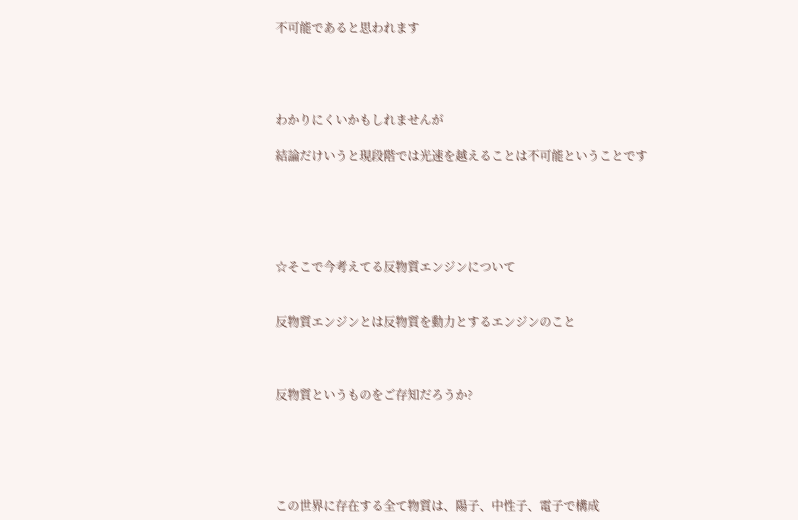不可能であると思われます




わかりにくいかもしれませんが

結論だけいうと現段階では光速を越えることは不可能ということです





☆そこで今考えてる反物質エンジンについて


反物質エンジンとは反物質を動力とするエンジンのこと



反物質というものをご存知だろうか?





この世界に存在する全て物質は、陽子、中性子、電子で構成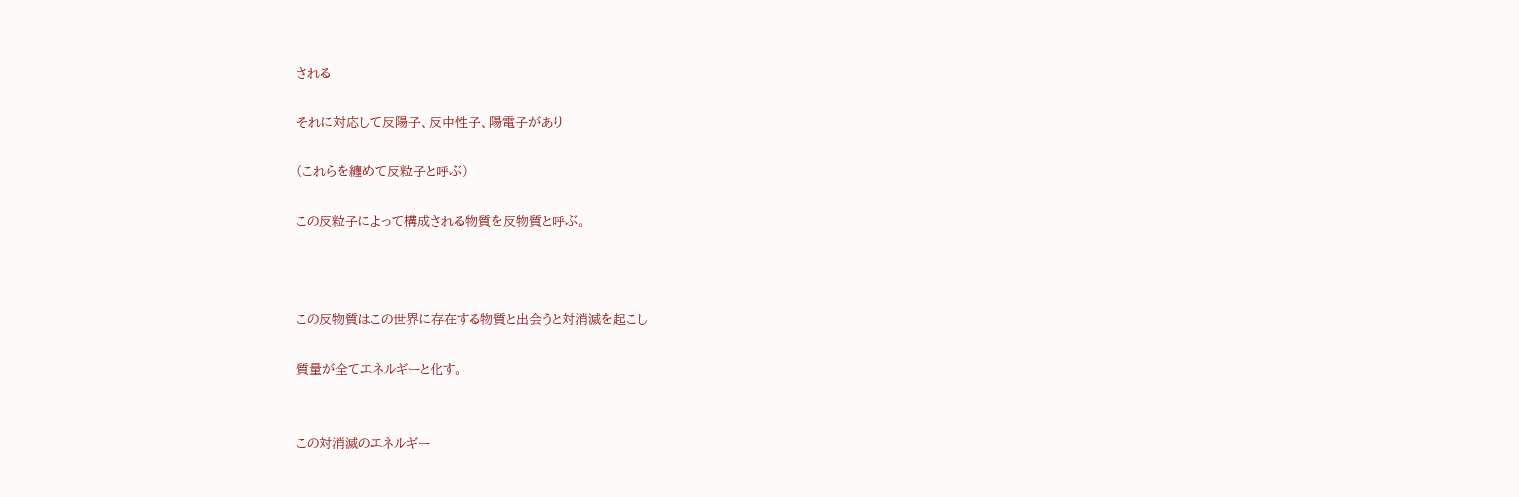される

それに対応して反陽子、反中性子、陽電子があり

(これらを纏めて反粒子と呼ぶ)

この反粒子によって構成される物質を反物質と呼ぶ。



この反物質はこの世界に存在する物質と出会うと対消滅を起こし

質量が全てエネルギーと化す。


この対消滅のエネルギー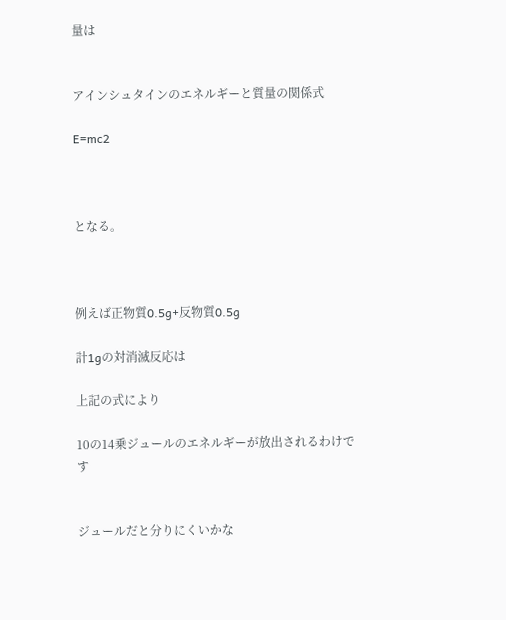量は


アインシュタインのエネルギーと質量の関係式

E=mc2



となる。



例えば正物質0.5g+反物質0.5g

計1gの対消滅反応は

上記の式により

10の14乗ジュールのエネルギーが放出されるわけです


ジュールだと分りにくいかな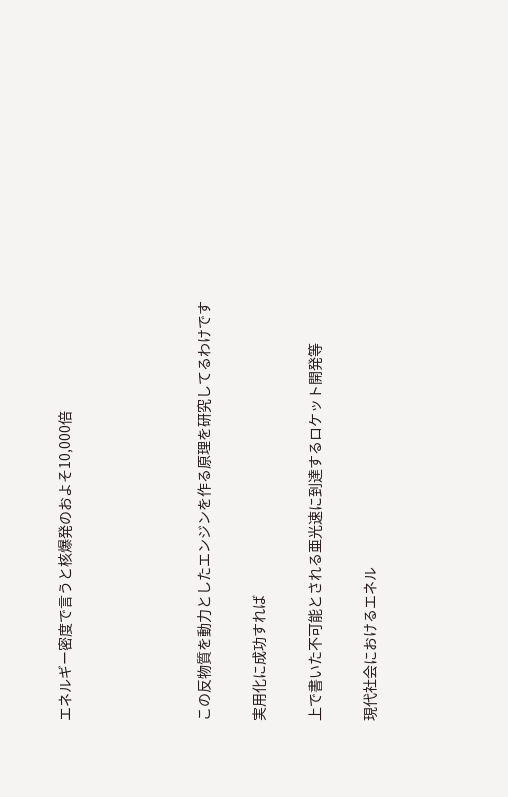エネルギー密度で言うと核爆発のおよそ10,000倍




この反物質を動力としたエンジンを作る原理を研究してるわけです

実用化に成功すれば

上で書いた不可能とされる亜光速に到達するロケット開発等

現代社会におけるエネル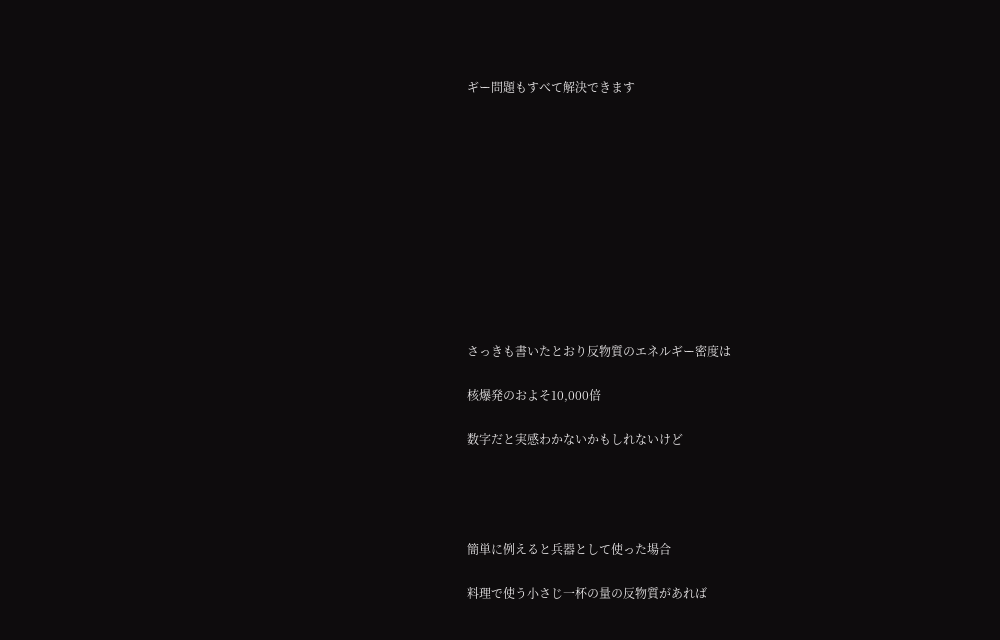ギー問題もすべて解決できます











さっきも書いたとおり反物質のエネルギー密度は

核爆発のおよそ10,000倍

数字だと実感わかないかもしれないけど




簡単に例えると兵器として使った場合

料理で使う小さじ一杯の量の反物質があれば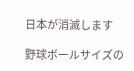日本が消滅します

野球ボールサイズの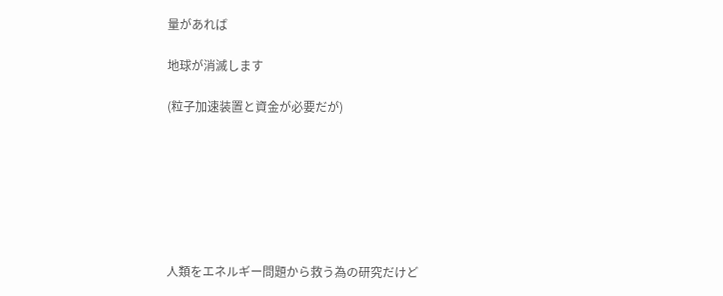量があれば

地球が消滅します

(粒子加速装置と資金が必要だが)







人類をエネルギー問題から救う為の研究だけど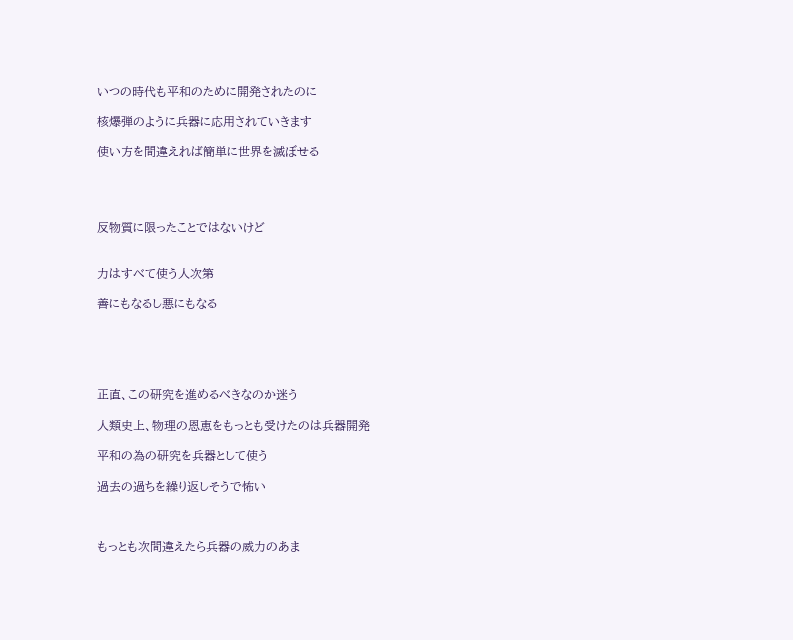いつの時代も平和のために開発されたのに

核爆弾のように兵器に応用されていきます

使い方を間違えれば簡単に世界を滅ぼせる




反物質に限ったことではないけど


力はすべて使う人次第

善にもなるし悪にもなる





正直、この研究を進めるべきなのか迷う

人類史上、物理の恩恵をもっとも受けたのは兵器開発

平和の為の研究を兵器として使う

過去の過ちを繰り返しそうで怖い



もっとも次間違えたら兵器の威力のあま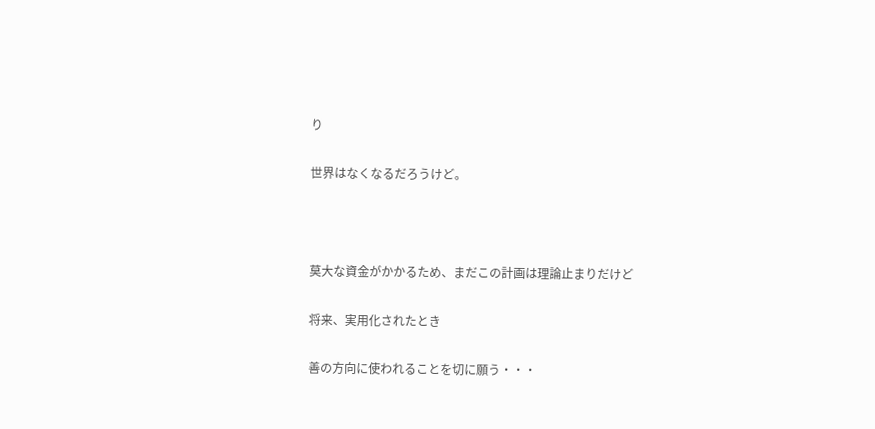り

世界はなくなるだろうけど。



莫大な資金がかかるため、まだこの計画は理論止まりだけど

将来、実用化されたとき

善の方向に使われることを切に願う・・・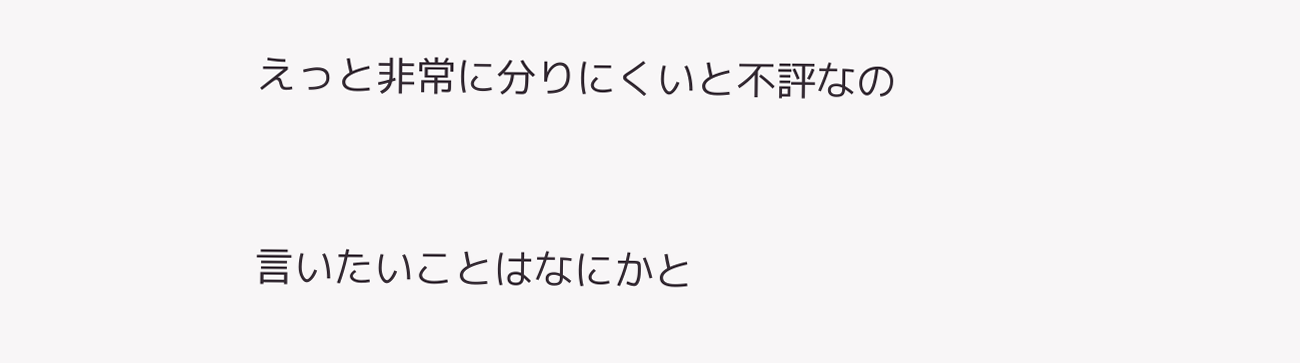えっと非常に分りにくいと不評なの


言いたいことはなにかと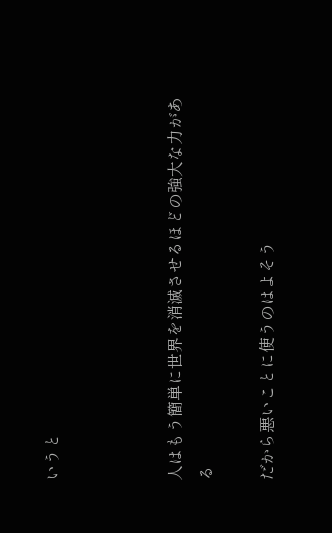いうと



人はもう簡単に世界を消滅させるほどの強大な力がある

だから悪いことに使うのはよそう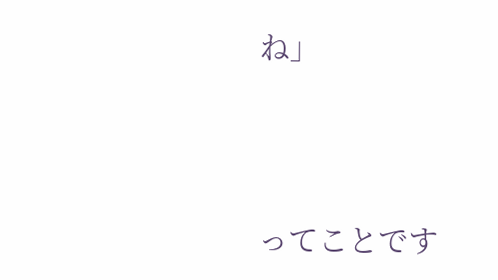ね」



ってことです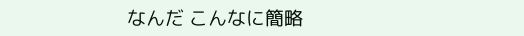なんだ こんなに簡略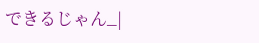できるじゃん_|